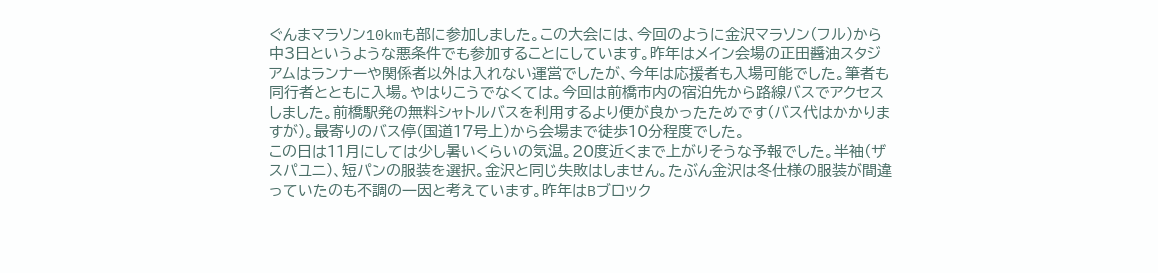ぐんまマラソン10kmも部に参加しました。この大会には、今回のように金沢マラソン(フル)から中3日というような悪条件でも参加することにしています。昨年はメイン会場の正田醬油スタジアムはランナーや関係者以外は入れない運営でしたが、今年は応援者も入場可能でした。筆者も同行者とともに入場。やはりこうでなくては。今回は前橋市内の宿泊先から路線バスでアクセスしました。前橋駅発の無料シャトルバスを利用するより便が良かったためです(バス代はかかりますが)。最寄りのバス停(国道17号上)から会場まで徒歩10分程度でした。
この日は11月にしては少し暑いくらいの気温。20度近くまで上がりそうな予報でした。半袖(ザスパユニ)、短パンの服装を選択。金沢と同じ失敗はしません。たぶん金沢は冬仕様の服装が間違っていたのも不調の一因と考えています。昨年はBブロック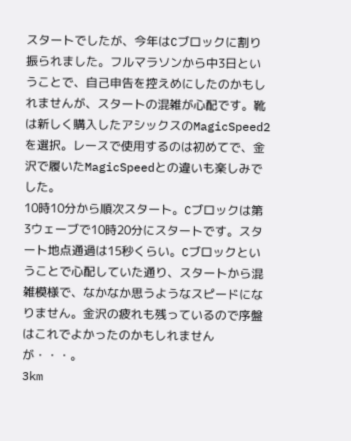スタートでしたが、今年はCブロックに割り振られました。フルマラソンから中3日ということで、自己申告を控えめにしたのかもしれませんが、スタートの混雑が心配です。靴は新しく購入したアシックスのMagicSpeed2を選択。レースで使用するのは初めてで、金沢で履いたMagicSpeedとの違いも楽しみでした。
10時10分から順次スタート。Cブロックは第3ウェーブで10時20分にスタートです。スタート地点通過は15秒くらい。Cブロックということで心配していた通り、スタートから混雑模様で、なかなか思うようなスピードになりません。金沢の疲れも残っているので序盤はこれでよかったのかもしれませんが・・・。
3km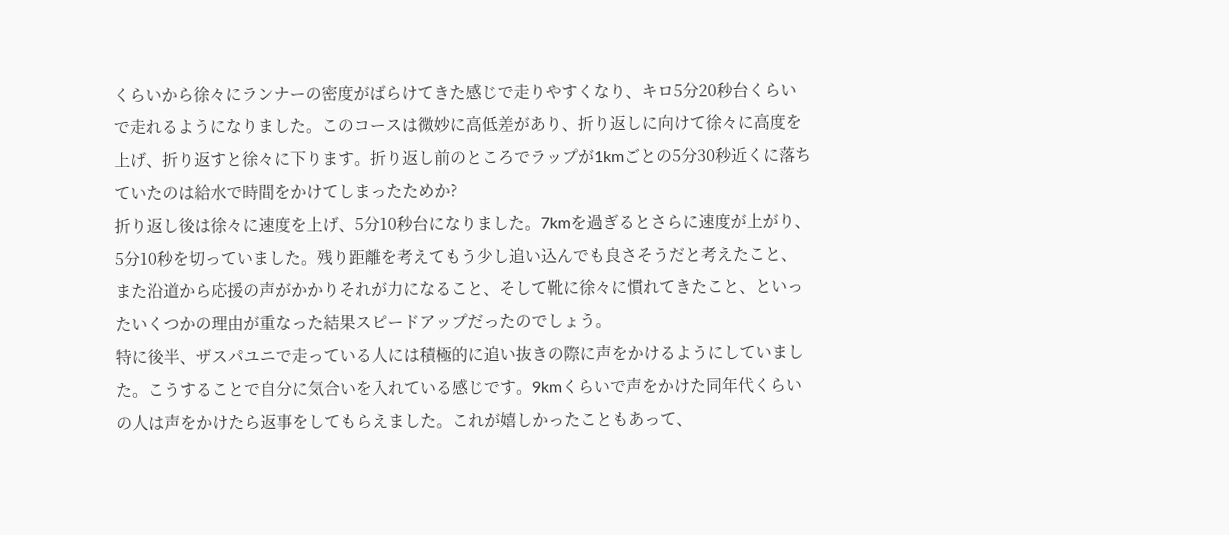くらいから徐々にランナーの密度がばらけてきた感じで走りやすくなり、キロ5分20秒台くらいで走れるようになりました。このコースは微妙に高低差があり、折り返しに向けて徐々に高度を上げ、折り返すと徐々に下ります。折り返し前のところでラップが1kmごとの5分30秒近くに落ちていたのは給水で時間をかけてしまったためか?
折り返し後は徐々に速度を上げ、5分10秒台になりました。7kmを過ぎるとさらに速度が上がり、5分10秒を切っていました。残り距離を考えてもう少し追い込んでも良さそうだと考えたこと、また沿道から応援の声がかかりそれが力になること、そして靴に徐々に慣れてきたこと、といったいくつかの理由が重なった結果スピードアップだったのでしょう。
特に後半、ザスパユニで走っている人には積極的に追い抜きの際に声をかけるようにしていました。こうすることで自分に気合いを入れている感じです。9kmくらいで声をかけた同年代くらいの人は声をかけたら返事をしてもらえました。これが嬉しかったこともあって、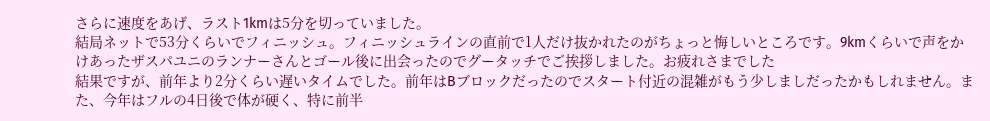さらに速度をあげ、ラスト1kmは5分を切っていました。
結局ネットで53分くらいでフィニッシュ。フィニッシュラインの直前で1人だけ抜かれたのがちょっと悔しいところです。9kmくらいで声をかけあったザスパユニのランナーさんとゴール後に出会ったのでグータッチでご挨拶しました。お疲れさまでした
結果ですが、前年より2分くらい遅いタイムでした。前年はBブロックだったのでスタート付近の混雑がもう少しましだったかもしれません。また、今年はフルの4日後で体が硬く、特に前半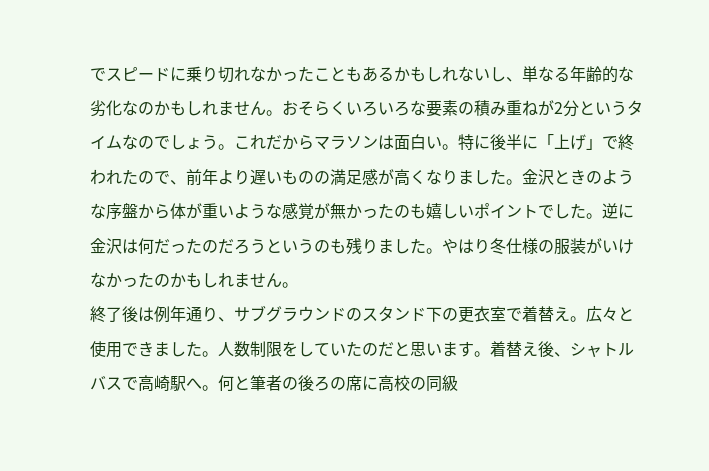でスピードに乗り切れなかったこともあるかもしれないし、単なる年齢的な劣化なのかもしれません。おそらくいろいろな要素の積み重ねが2分というタイムなのでしょう。これだからマラソンは面白い。特に後半に「上げ」で終われたので、前年より遅いものの満足感が高くなりました。金沢ときのような序盤から体が重いような感覚が無かったのも嬉しいポイントでした。逆に金沢は何だったのだろうというのも残りました。やはり冬仕様の服装がいけなかったのかもしれません。
終了後は例年通り、サブグラウンドのスタンド下の更衣室で着替え。広々と使用できました。人数制限をしていたのだと思います。着替え後、シャトルバスで高崎駅へ。何と筆者の後ろの席に高校の同級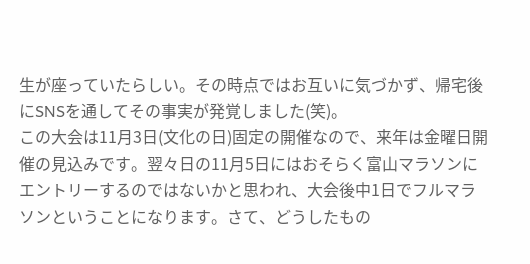生が座っていたらしい。その時点ではお互いに気づかず、帰宅後にSNSを通してその事実が発覚しました(笑)。
この大会は11月3日(文化の日)固定の開催なので、来年は金曜日開催の見込みです。翌々日の11月5日にはおそらく富山マラソンにエントリーするのではないかと思われ、大会後中1日でフルマラソンということになります。さて、どうしたもの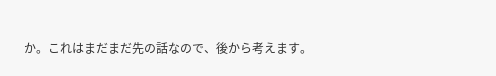か。これはまだまだ先の話なので、後から考えます。